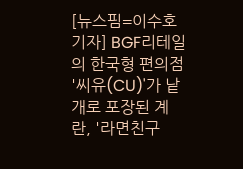[뉴스핌=이수호 기자] BGF리테일의 한국형 편의점 '씨유(CU)'가 낱개로 포장된 계란, '라면친구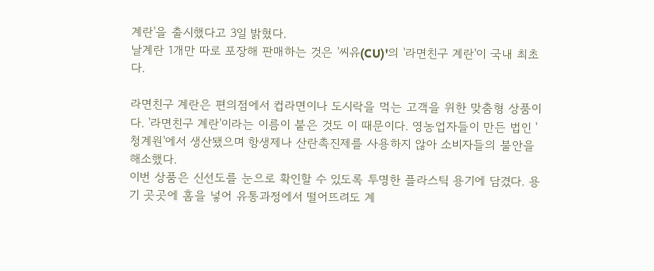계란'을 출시했다고 3일 밝혔다.
날계란 1개만 따로 포장해 판매하는 것은 '씨유(CU)'의 '라면친구 계란'이 국내 최초다.

라면친구 계란은 편의점에서 컵라면이나 도시락을 먹는 고객을 위한 맞춤형 상품이다. '라면친구 계란'이라는 이름이 붙은 것도 이 때문이다. 영농업자들이 만든 법인 '청계원'에서 생산됐으며 항생제나 산란촉진제를 사용하지 않아 소비자들의 불안을 해소했다.
이번 상품은 신선도를 눈으로 확인할 수 있도록 투명한 플라스틱 용기에 담겼다. 용기 곳곳에 홈을 넣어 유통과정에서 떨어뜨려도 계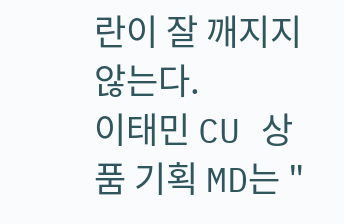란이 잘 깨지지 않는다.
이태민 CU 상품 기획 MD는 "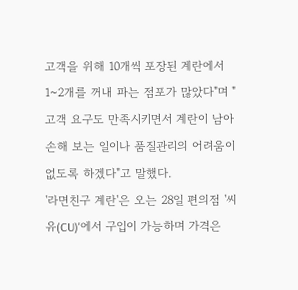고객을 위해 10개씩 포장된 계란에서 1~2개를 꺼내 파는 점포가 많았다"며 "고객 요구도 만족시키면서 계란이 남아 손해 보는 일이나 품질관리의 어려움이 없도록 하겠다"고 말했다.
'라면친구 계란'은 오는 28일 편의점 '씨유(CU)'에서 구입이 가능하며 가격은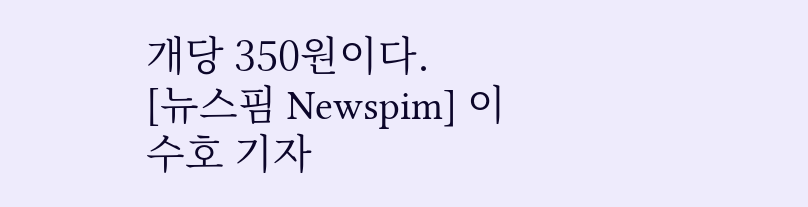개당 350원이다.
[뉴스핌 Newspim] 이수호 기자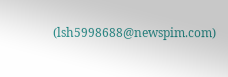(lsh5998688@newspim.com)